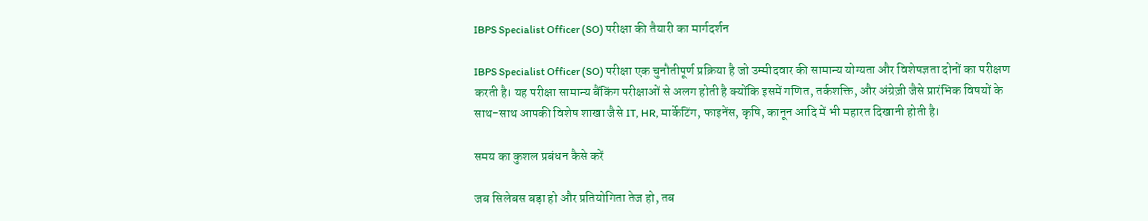IBPS Specialist Officer (SO) परीक्षा की तैयारी का मार्गदर्शन

IBPS Specialist Officer (SO) परीक्षा एक चुनौतीपूर्ण प्रक्रिया है जो उम्मीदवार की सामान्य योग्यता और विशेषज्ञता दोनों का परीक्षण करती है। यह परीक्षा सामान्य बैंकिंग परीक्षाओं से अलग होती है क्योंकि इसमें गणित, तर्कशक्ति, और अंग्रेज़ी जैसे प्रारंभिक विषयों के साथ-साथ आपकी विशेष शाखा जैसे IT, HR, मार्केटिंग, फाइनेंस, कृषि, कानून आदि में भी महारत दिखानी होती है।

समय का कुशल प्रबंधन कैसे करें

जब सिलेबस बड़ा हो और प्रतियोगिता तेज हो, तब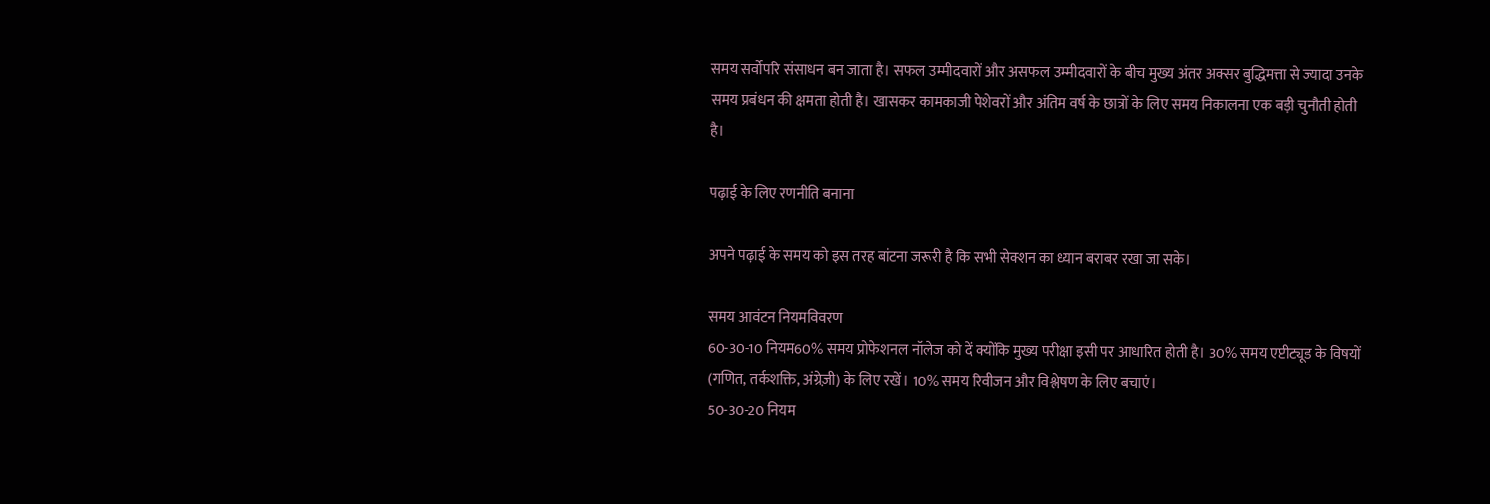समय सर्वोपरि संसाधन बन जाता है। सफल उम्मीदवारों और असफल उम्मीदवारों के बीच मुख्य अंतर अक्सर बुद्धिमत्ता से ज्यादा उनके समय प्रबंधन की क्षमता होती है। खासकर कामकाजी पेशेवरों और अंतिम वर्ष के छात्रों के लिए समय निकालना एक बड़ी चुनौती होती है।

पढ़ाई के लिए रणनीति बनाना

अपने पढ़ाई के समय को इस तरह बांटना जरूरी है कि सभी सेक्शन का ध्यान बराबर रखा जा सके।

समय आवंटन नियमविवरण
60-30-10 नियम60% समय प्रोफेशनल नॉलेज को दें क्योंकि मुख्य परीक्षा इसी पर आधारित होती है। 30% समय एप्टीट्यूड के विषयों (गणित, तर्कशक्ति, अंग्रेज़ी) के लिए रखें। 10% समय रिवीजन और विश्लेषण के लिए बचाएं।
50-30-20 नियम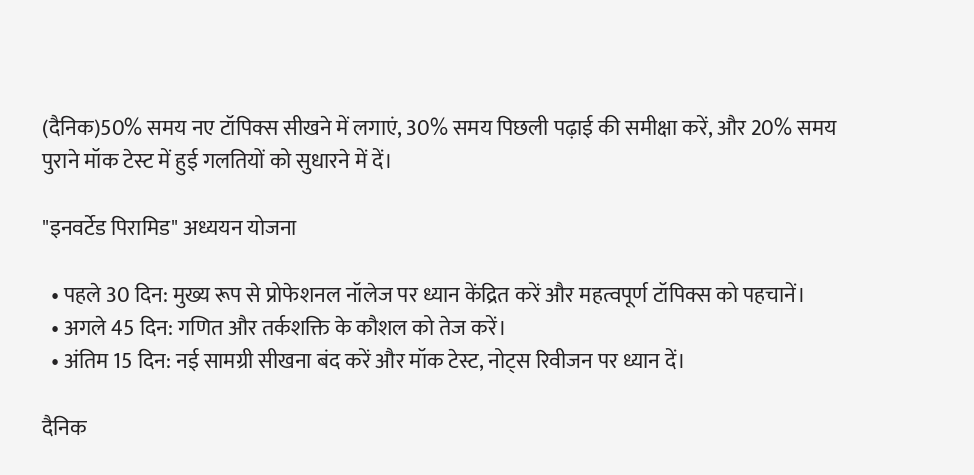(दैनिक)50% समय नए टॉपिक्स सीखने में लगाएं, 30% समय पिछली पढ़ाई की समीक्षा करें, और 20% समय पुराने मॉक टेस्ट में हुई गलतियों को सुधारने में दें।

"इनवर्टेड पिरामिड" अध्ययन योजना

  • पहले 30 दिन: मुख्य रूप से प्रोफेशनल नॉलेज पर ध्यान केंद्रित करें और महत्वपूर्ण टॉपिक्स को पहचानें।
  • अगले 45 दिन: गणित और तर्कशक्ति के कौशल को तेज करें।
  • अंतिम 15 दिन: नई सामग्री सीखना बंद करें और मॉक टेस्ट, नोट्स रिवीजन पर ध्यान दें।

दैनिक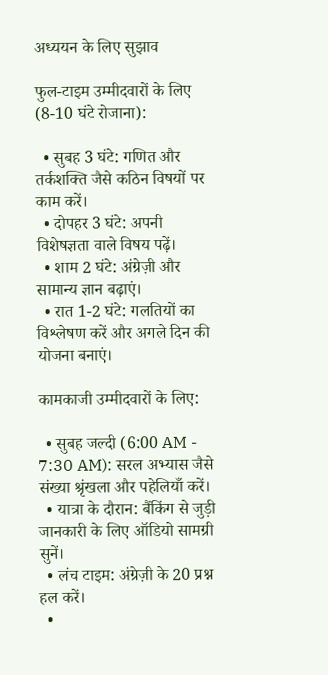अध्ययन के लिए सुझाव

फुल-टाइम उम्मीदवारों के लिए (8-10 घंटे रोजाना):

  • सुबह 3 घंटे: गणित और तर्कशक्ति जैसे कठिन विषयों पर काम करें।
  • दोपहर 3 घंटे: अपनी विशेषज्ञता वाले विषय पढ़ें।
  • शाम 2 घंटे: अंग्रेज़ी और सामान्य ज्ञान बढ़ाएं।
  • रात 1-2 घंटे: गलतियों का विश्लेषण करें और अगले दिन की योजना बनाएं।

कामकाजी उम्मीदवारों के लिए:

  • सुबह जल्दी (6:00 AM - 7:30 AM): सरल अभ्यास जैसे संख्या श्रृंखला और पहेलियाँ करें।
  • यात्रा के दौरान: बैंकिंग से जुड़ी जानकारी के लिए ऑडियो सामग्री सुनें।
  • लंच टाइम: अंग्रेज़ी के 20 प्रश्न हल करें।
  •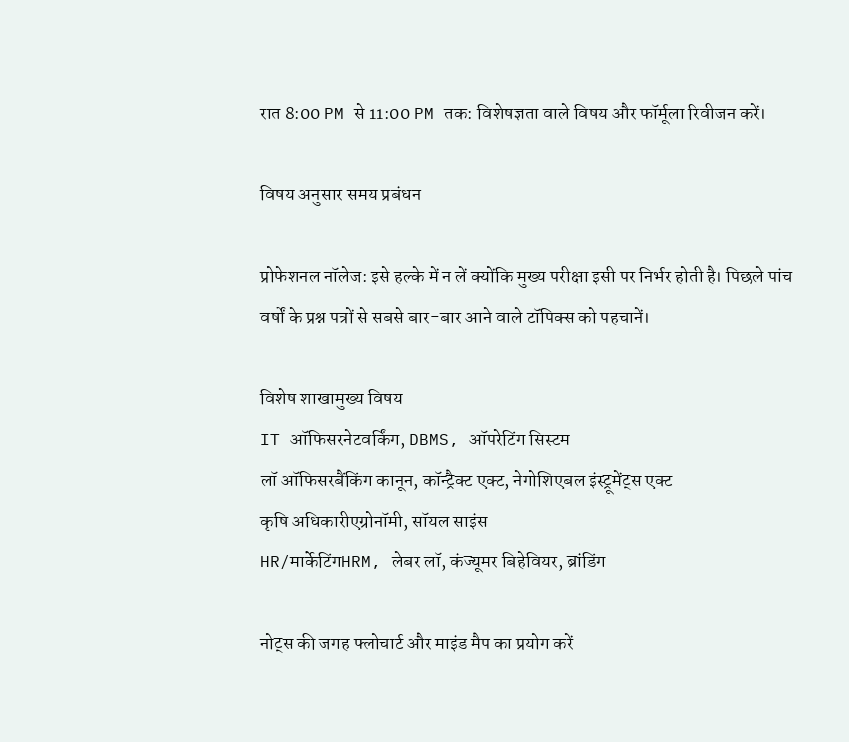रात 8:00 PM से 11:00 PM तक: विशेषज्ञता वाले विषय और फॉर्मूला रिवीजन करें।

विषय अनुसार समय प्रबंधन

प्रोफेशनल नॉलेज: इसे हल्के में न लें क्योंकि मुख्य परीक्षा इसी पर निर्भर होती है। पिछले पांच वर्षों के प्रश्न पत्रों से सबसे बार-बार आने वाले टॉपिक्स को पहचानें।

विशेष शाखामुख्य विषय
IT ऑफिसरनेटवर्किंग, DBMS, ऑपरेटिंग सिस्टम
लॉ ऑफिसरबैंकिंग कानून, कॉन्ट्रैक्ट एक्ट, नेगोशिएबल इंस्ट्रूमेंट्स एक्ट
कृषि अधिकारीएग्रोनॉमी, सॉयल साइंस
HR/मार्केटिंगHRM, लेबर लॉ, कंज्यूमर बिहेवियर, ब्रांडिंग

नोट्स की जगह फ्लोचार्ट और माइंड मैप का प्रयोग करें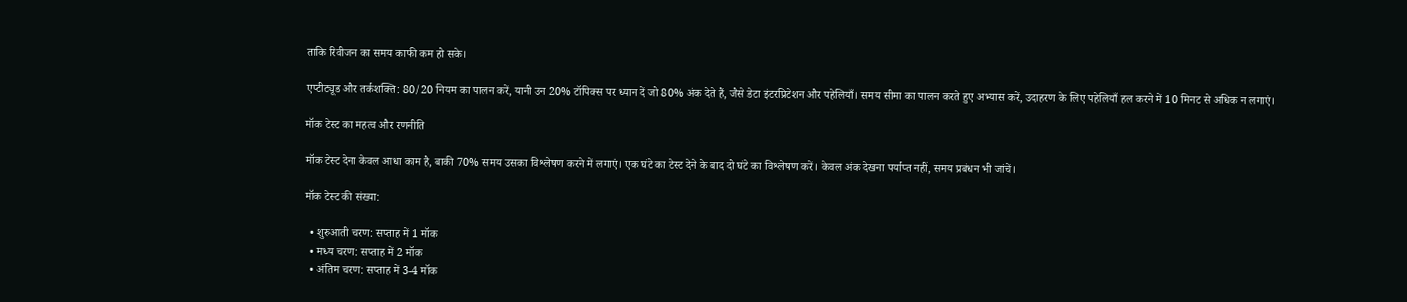ताकि रिवीजन का समय काफी कम हो सके।

एप्टीट्यूड और तर्कशक्ति: 80/20 नियम का पालन करें, यानी उन 20% टॉपिक्स पर ध्यान दें जो 80% अंक देते हैं, जैसे डेटा इंटरप्रिटेशन और पहेलियाँ। समय सीमा का पालन करते हुए अभ्यास करें, उदाहरण के लिए पहेलियाँ हल करने में 10 मिनट से अधिक न लगाएं।

मॉक टेस्ट का महत्व और रणनीति

मॉक टेस्ट देना केवल आधा काम है, बाकी 70% समय उसका विश्लेषण करने में लगाएं। एक घंटे का टेस्ट देने के बाद दो घंटे का विश्लेषण करें। केवल अंक देखना पर्याप्त नहीं, समय प्रबंधन भी जांचें।

मॉक टेस्ट की संख्या:

  • शुरुआती चरण: सप्ताह में 1 मॉक
  • मध्य चरण: सप्ताह में 2 मॉक
  • अंतिम चरण: सप्ताह में 3-4 मॉक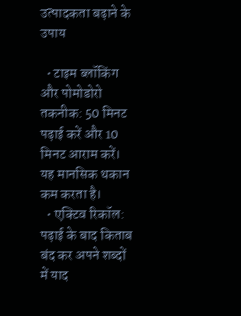उत्पादकता बढ़ाने के उपाय

  • टाइम ब्लॉकिंग और पोमोडोरो तकनीक: 50 मिनट पढ़ाई करें और 10 मिनट आराम करें। यह मानसिक थकान कम करता है।
  • एक्टिव रिकॉल: पढ़ाई के बाद किताब बंद कर अपने शब्दों में याद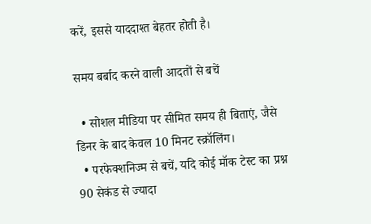करें, इससे याददाश्त बेहतर होती है।

समय बर्बाद करने वाली आदतों से बचें

  • सोशल मीडिया पर सीमित समय ही बिताएं, जैसे डिनर के बाद केवल 10 मिनट स्क्रॉलिंग।
  • परफेक्शनिज्म से बचें, यदि कोई मॉक टेस्ट का प्रश्न 90 सेकंड से ज्यादा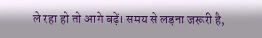ले रहा हो तो आगे बढ़ें। समय से लड़ना जरूरी है,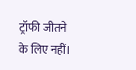ट्रॉफी जीतने के लिए नहीं।